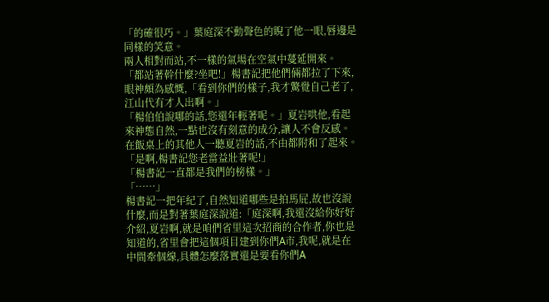「的確很巧。」葉庭深不動聲色的睨了他一眼,唇邊是同樣的笑意。
兩人相對而站,不一樣的氣場在空氣中蔓延開來。
「都站著幹什麼?坐吧!」楊書記把他們倆都拉了下來,眼神頗為感慨,「看到你們的樣子,我才驚覺自己老了,江山代有才人出啊。」
「楊伯伯說哪的話,您還年輕著呢。」夏岩哄他,看起來神態自然,一點也沒有刻意的成分,讓人不會反感。
在飯桌上的其他人一聽夏岩的話,不由都附和了起來。
「是啊,楊書記您老當益壯著呢!」
「楊書記一直都是我們的榜樣。」
「……」
楊書記一把年紀了,自然知道哪些是拍馬屁,故也沒說什麼,而是對著葉庭深說道:「庭深啊,我還沒給你好好介紹,夏岩啊,就是咱們省里這次招商的合作者,你也是知道的,省里會把這個項目建到你們A市,我呢,就是在中間牽個線,具體怎麼落實還是要看你們A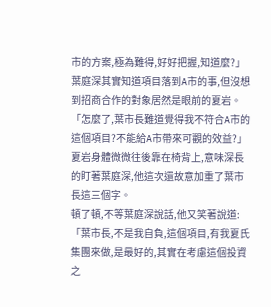市的方案,極為難得,好好把握,知道麼?」
葉庭深其實知道項目落到A市的事,但沒想到招商合作的對象居然是眼前的夏岩。
「怎麼了,葉市長難道覺得我不符合A市的這個項目?不能給A市帶來可觀的效益?」夏岩身體微微往後靠在椅背上,意味深長的盯著葉庭深,他這次還故意加重了葉市長這三個字。
頓了頓,不等葉庭深說話,他又笑著說道:「葉市長,不是我自負,這個項目,有我夏氏集團來做,是最好的,其實在考慮這個投資之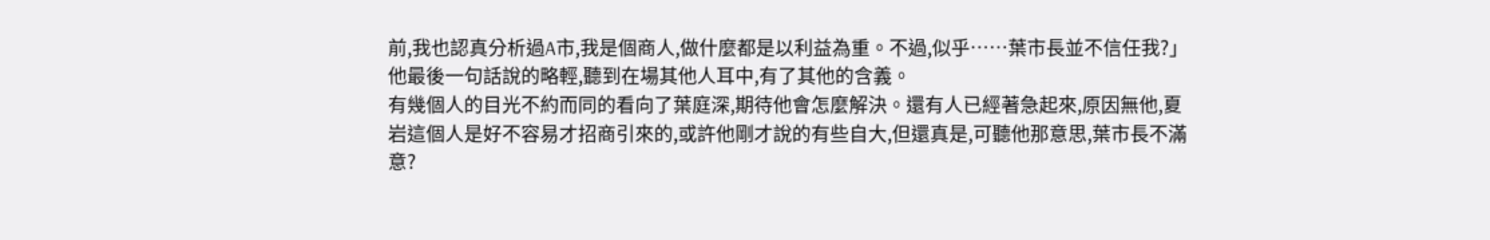前,我也認真分析過A市,我是個商人,做什麼都是以利益為重。不過,似乎……葉市長並不信任我?」
他最後一句話說的略輕,聽到在場其他人耳中,有了其他的含義。
有幾個人的目光不約而同的看向了葉庭深,期待他會怎麼解決。還有人已經著急起來,原因無他,夏岩這個人是好不容易才招商引來的,或許他剛才說的有些自大,但還真是,可聽他那意思,葉市長不滿意?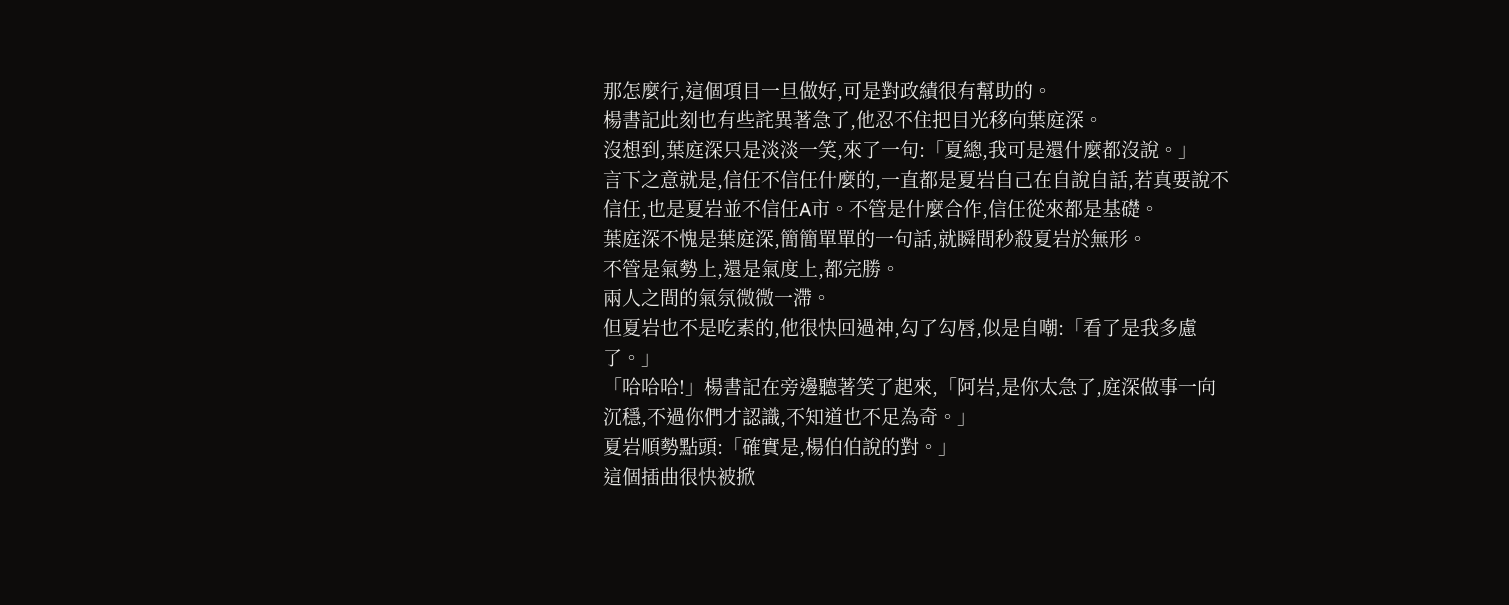那怎麼行,這個項目一旦做好,可是對政績很有幫助的。
楊書記此刻也有些詫異著急了,他忍不住把目光移向葉庭深。
沒想到,葉庭深只是淡淡一笑,來了一句:「夏總,我可是還什麼都沒說。」
言下之意就是,信任不信任什麼的,一直都是夏岩自己在自說自話,若真要說不信任,也是夏岩並不信任A市。不管是什麼合作,信任從來都是基礎。
葉庭深不愧是葉庭深,簡簡單單的一句話,就瞬間秒殺夏岩於無形。
不管是氣勢上,還是氣度上,都完勝。
兩人之間的氣氛微微一滯。
但夏岩也不是吃素的,他很快回過神,勾了勾唇,似是自嘲:「看了是我多慮了。」
「哈哈哈!」楊書記在旁邊聽著笑了起來,「阿岩,是你太急了,庭深做事一向沉穩,不過你們才認識,不知道也不足為奇。」
夏岩順勢點頭:「確實是,楊伯伯說的對。」
這個插曲很快被掀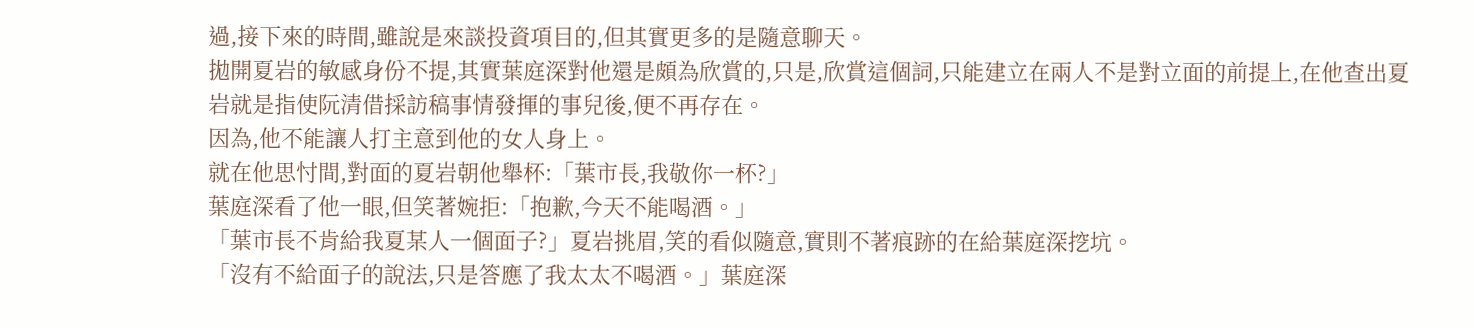過,接下來的時間,雖說是來談投資項目的,但其實更多的是隨意聊天。
拋開夏岩的敏感身份不提,其實葉庭深對他還是頗為欣賞的,只是,欣賞這個詞,只能建立在兩人不是對立面的前提上,在他查出夏岩就是指使阮清借採訪稿事情發揮的事兒後,便不再存在。
因為,他不能讓人打主意到他的女人身上。
就在他思忖間,對面的夏岩朝他舉杯:「葉市長,我敬你一杯?」
葉庭深看了他一眼,但笑著婉拒:「抱歉,今天不能喝酒。」
「葉市長不肯給我夏某人一個面子?」夏岩挑眉,笑的看似隨意,實則不著痕跡的在給葉庭深挖坑。
「沒有不給面子的說法,只是答應了我太太不喝酒。」葉庭深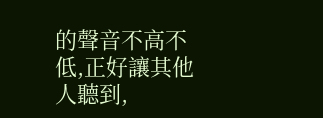的聲音不高不低,正好讓其他人聽到,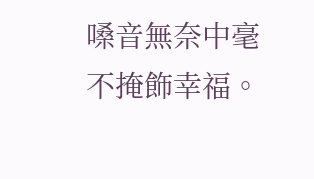嗓音無奈中毫不掩飾幸福。